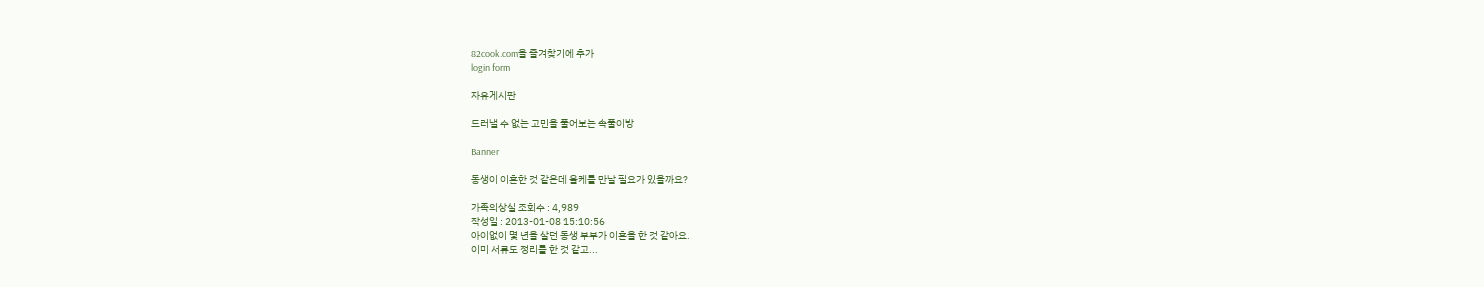82cook.com을 즐겨찾기에 추가
login form

자유게시판

드러낼 수 없는 고민을 풀어보는 속풀이방

Banner

동생이 이혼한 것 같은데 올케를 만날 필요가 있을까요?

가족의상실 조회수 : 4,989
작성일 : 2013-01-08 15:10:56
아이없이 몇 년을 살던 동생 부부가 이혼을 한 것 같아요.
이미 서류도 정리를 한 것 같고...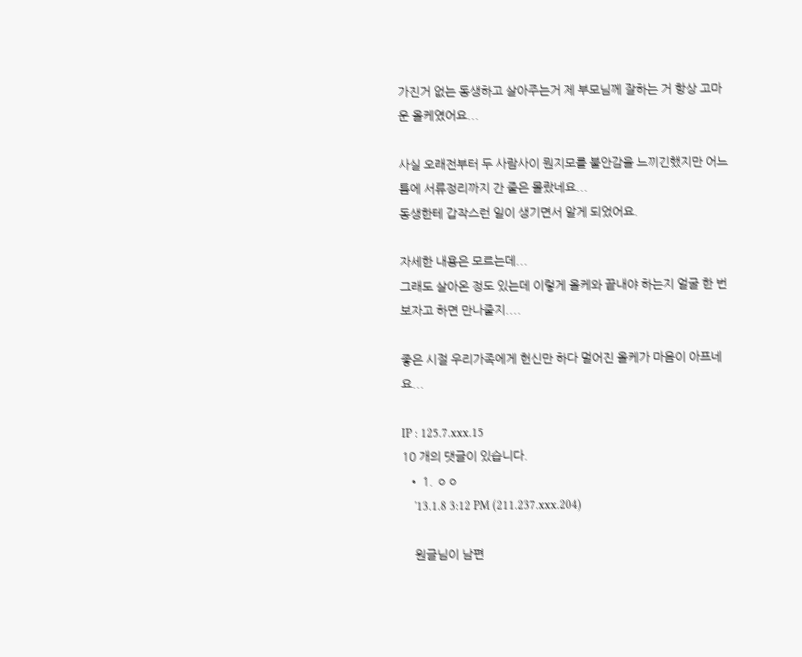가진거 없는 동생하고 살아주는거 제 부모님께 잘하는 거 항상 고마운 올케였어요...

사실 오래전부터 두 사람사이 뭔지모를 불안감을 느끼긴했지만 어느틈에 서류정리까지 간 줄은 몰랐네요...
동생한테 갑작스런 일이 생기면서 알게 되었어요.

자세한 내용은 모르는데...
그래도 살아온 정도 있는데 이렇게 올케와 끝내야 하는지 얼굴 한 번 보자고 하면 만나줄지....

좋은 시절 우리가족에게 헌신만 하다 멀어진 올케가 마음이 아프네요...

IP : 125.7.xxx.15
10 개의 댓글이 있습니다.
  • 1. ㅇㅇ
    '13.1.8 3:12 PM (211.237.xxx.204)

    원글님이 남편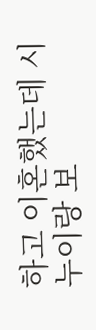하고 이혼했는데 시누이랑 보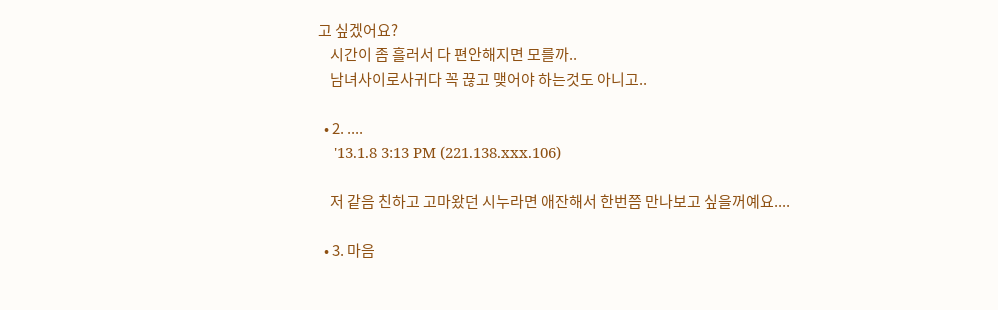고 싶겠어요?
    시간이 좀 흘러서 다 편안해지면 모를까..
    남녀사이로사귀다 꼭 끊고 맺어야 하는것도 아니고..

  • 2. ....
    '13.1.8 3:13 PM (221.138.xxx.106)

    저 같음 친하고 고마왔던 시누라면 애잔해서 한번쯤 만나보고 싶을꺼예요....

  • 3. 마음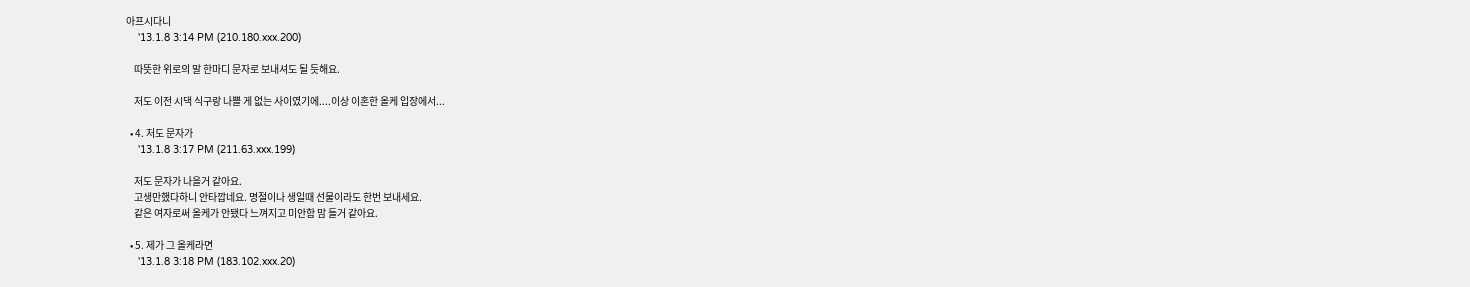아프시다니
    '13.1.8 3:14 PM (210.180.xxx.200)

    따뜻한 위로의 말 한마디 문자로 보내셔도 될 듯해요.

    저도 이전 시댁 식구랑 나쁠 게 없는 사이였기에....이상 이혼한 올케 입장에서...

  • 4. 저도 문자가
    '13.1.8 3:17 PM (211.63.xxx.199)

    저도 문자가 나을거 같아요.
    고생만했다하니 안타깝네요. 명절이나 생일때 선물이라도 한번 보내세요.
    같은 여자로써 올케가 안됐다 느껴지고 미안함 맘 들거 같아요.

  • 5. 제가 그 올케라면
    '13.1.8 3:18 PM (183.102.xxx.20)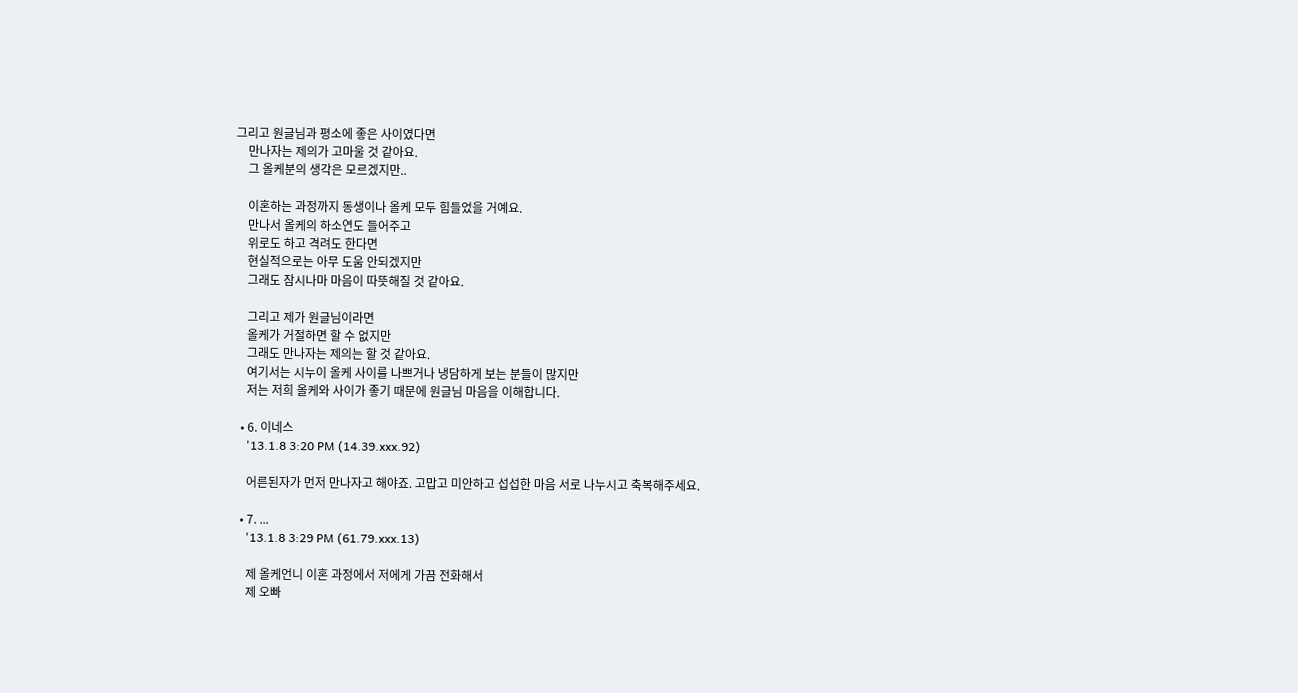그리고 원글님과 평소에 좋은 사이였다면
    만나자는 제의가 고마울 것 같아요.
    그 올케분의 생각은 모르겠지만..

    이혼하는 과정까지 동생이나 올케 모두 힘들었을 거예요.
    만나서 올케의 하소연도 들어주고
    위로도 하고 격려도 한다면
    현실적으로는 아무 도움 안되겠지만
    그래도 잠시나마 마음이 따뜻해질 것 같아요.

    그리고 제가 원글님이라면
    올케가 거절하면 할 수 없지만
    그래도 만나자는 제의는 할 것 같아요.
    여기서는 시누이 올케 사이를 나쁘거나 냉담하게 보는 분들이 많지만
    저는 저희 올케와 사이가 좋기 때문에 원글님 마음을 이해합니다.

  • 6. 이네스
    '13.1.8 3:20 PM (14.39.xxx.92)

    어른된자가 먼저 만나자고 해야죠. 고맙고 미안하고 섭섭한 마음 서로 나누시고 축복해주세요.

  • 7. ...
    '13.1.8 3:29 PM (61.79.xxx.13)

    제 올케언니 이혼 과정에서 저에게 가끔 전화해서
    제 오빠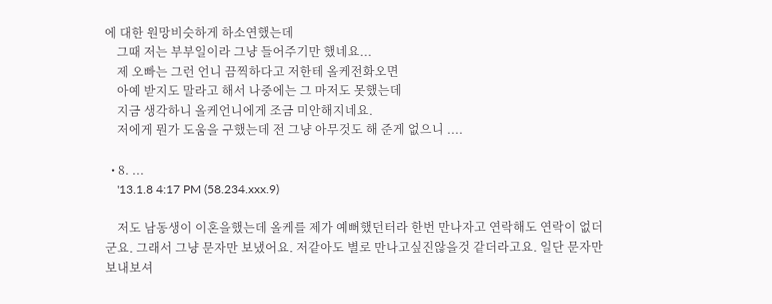에 대한 원망비슷하게 하소연했는데
    그때 저는 부부일이라 그냥 들어주기만 했네요...
    제 오빠는 그런 언니 끔찍하다고 저한테 올케전화오면
    아예 받지도 말라고 해서 나중에는 그 마저도 못했는데
    지금 생각하니 올케언니에게 조금 미안해지네요.
    저에게 뭔가 도움을 구했는데 전 그냥 아무것도 해 준게 없으니 ....

  • 8. ...
    '13.1.8 4:17 PM (58.234.xxx.9)

    저도 남동생이 이혼을했는데 올케를 제가 예뻐했던터라 한번 만나자고 연락해도 연락이 없더군요. 그래서 그냥 문자만 보냈어요. 저같아도 별로 만나고싶진않을것 같더라고요. 일단 문자만 보내보셔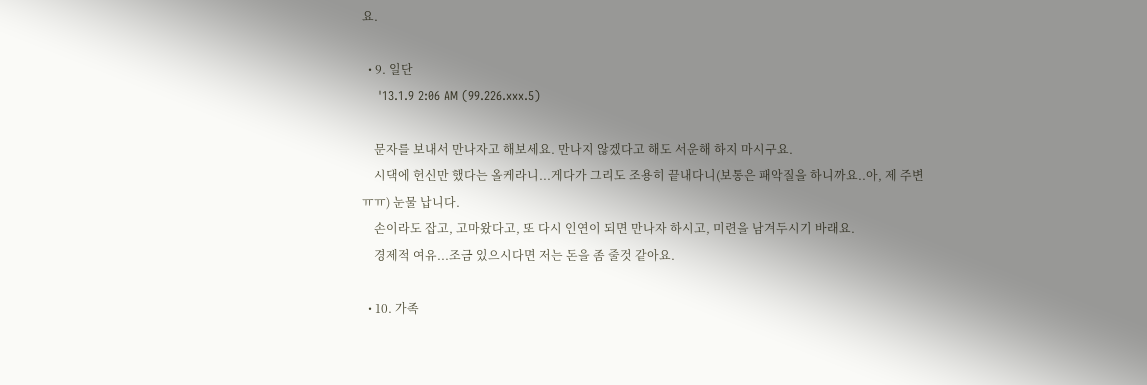요.

  • 9. 일단
    '13.1.9 2:06 AM (99.226.xxx.5)

    문자를 보내서 만나자고 해보세요. 만나지 않겠다고 해도 서운해 하지 마시구요.
    시댁에 헌신만 했다는 올케라니...게다가 그리도 조용히 끝내다니(보통은 패악질을 하니까요..아, 제 주변 ㅠㅠ) 눈물 납니다.
    손이라도 잡고, 고마왔다고, 또 다시 인연이 되면 만나자 하시고, 미련을 남겨두시기 바래요.
    경제적 여유...조금 있으시다면 저는 돈을 좀 줄것 같아요.

  • 10. 가족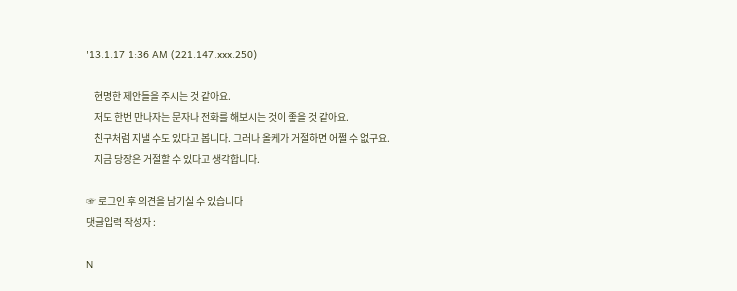'13.1.17 1:36 AM (221.147.xxx.250)

    현명한 제안들을 주시는 것 같아요.
    저도 한번 만나자는 문자나 전화를 해보시는 것이 좋을 것 같아요.
    친구처럼 지낼 수도 있다고 봅니다. 그러나 올케가 거절하면 어쩔 수 없구요.
    지금 당장은 거절할 수 있다고 생각합니다.

☞ 로그인 후 의견을 남기실 수 있습니다
댓글입력 작성자 :

N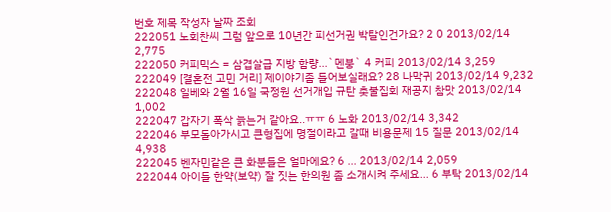번호 제목 작성자 날짜 조회
222051 노회찬씨 그럼 앞으로 10년간 피선거권 박탈인건가요? 2 0 2013/02/14 2,775
222050 커피믹스 = 삼겹살급 지방 함량...`멘붕` 4 커피 2013/02/14 3,259
222049 [결혼전 고민 거리] 제이야기좀 들어보실래요? 28 나막귀 2013/02/14 9,232
222048 일베와 2월 16일 국정원 선거개입 규탄 촛불집회 재공지 참맛 2013/02/14 1,002
222047 갑자기 폭삭 늙는거 같아요..ㅠㅠ 6 노화 2013/02/14 3,342
222046 부모돌아가시고 큰형집에 명절이라고 갈때 비용문제 15 질문 2013/02/14 4,938
222045 벤자민같은 큰 화분들은 얼마에요? 6 ... 2013/02/14 2,059
222044 아이들 한약(보약) 잘 짓는 한의원 좀 소개시켜 주세요... 6 부탁 2013/02/14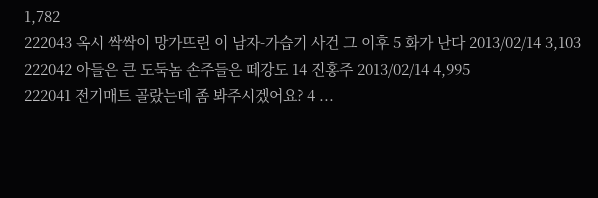1,782
222043 옥시 싹싹이 망가뜨린 이 남자-가습기 사건 그 이후 5 화가 난다 2013/02/14 3,103
222042 아들은 큰 도둑놈 손주들은 떼강도 14 진홍주 2013/02/14 4,995
222041 전기매트 골랐는데 좀 봐주시겠어요? 4 ...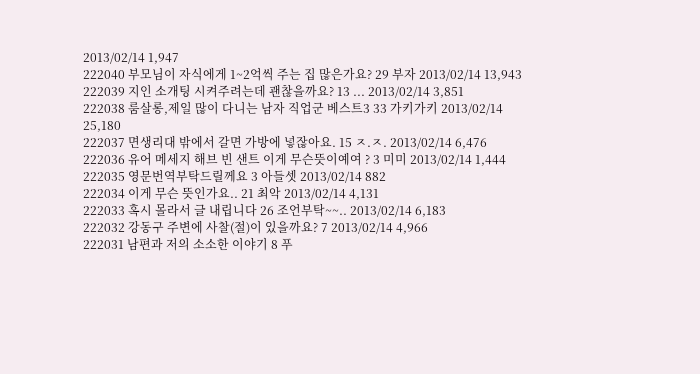2013/02/14 1,947
222040 부모님이 자식에게 1~2억씩 주는 집 많은가요? 29 부자 2013/02/14 13,943
222039 지인 소개팅 시켜주려는데 괜찮을까요? 13 ... 2013/02/14 3,851
222038 룸살롱,제일 많이 다니는 남자 직업군 베스트3 33 가키가키 2013/02/14 25,180
222037 면생리대 밖에서 갈면 가방에 넣잖아요. 15 ㅈ.ㅈ. 2013/02/14 6,476
222036 유어 메세지 해브 빈 샌트 이게 무슨뜻이예여 ? 3 미미 2013/02/14 1,444
222035 영문번역부탁드릴께요 3 아들셋 2013/02/14 882
222034 이게 무슨 뜻인가요.. 21 최악 2013/02/14 4,131
222033 혹시 몰라서 글 내립니다 26 조언부탁~~.. 2013/02/14 6,183
222032 강동구 주변에 사찰(절)이 있을까요? 7 2013/02/14 4,966
222031 남편과 저의 소소한 이야기 8 푸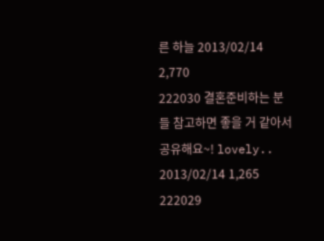른 하늘 2013/02/14 2,770
222030 결혼준비하는 분들 참고하면 좋을 거 같아서 공유해요~! lovely.. 2013/02/14 1,265
222029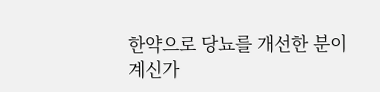한약으로 당뇨를 개선한 분이 계신가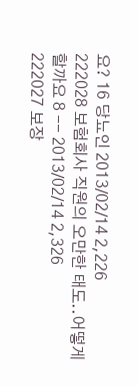요? 16 당뇨인 2013/02/14 2,226
222028 보험회사 직원의 오만한 태도..어떻게 할까요 8 -- 2013/02/14 2,326
222027 보장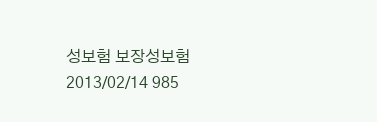성보험 보장성보험 2013/02/14 985